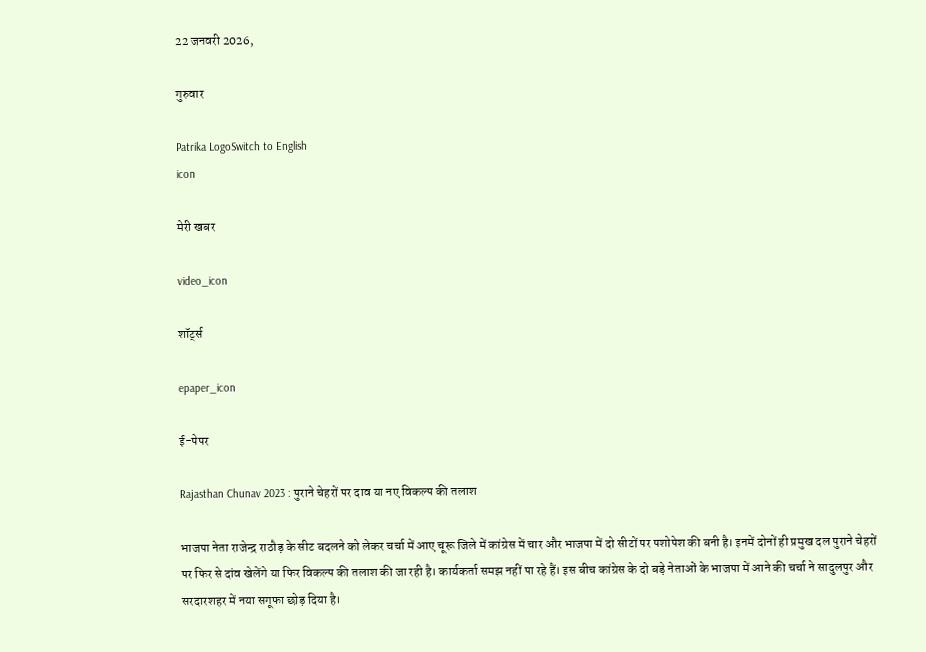22 जनवरी 2026,

गुरुवार

Patrika LogoSwitch to English
icon

मेरी खबर

video_icon

शॉर्ट्स

epaper_icon

ई-पेपर

Rajasthan Chunav 2023 : पुराने चेहरों पर दाव या नए विकल्प की तलाश

भाजपा नेता राजेन्द्र राठौड़ के सीट बदलने को लेकर चर्चा में आए चूरू जिले में कांग्रेस में चार और भाजपा में दो सीटों पर पशोपेश की बनी है। इनमें दोनों ही प्रमुख दल पुराने चेहरों पर फिर से दांव खेलेंगे या फिर विकल्प की तलाश की जा रही है। कार्यकर्ता समझ नहीं पा रहे हैं। इस बीच कांग्रेस के दो बड़े नेताओं के भाजपा में आने की चर्चा ने सादुलपुर और सरदारशहर में नया सगूफा छोड़ दिया है।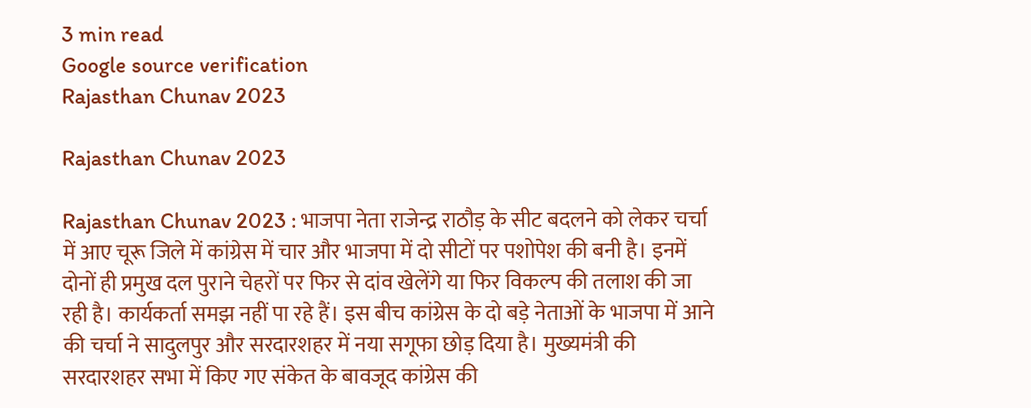3 min read
Google source verification
Rajasthan Chunav 2023

Rajasthan Chunav 2023

Rajasthan Chunav 2023 : भाजपा नेता राजेन्द्र राठौड़ के सीट बदलने को लेकर चर्चा में आए चूरू जिले में कांग्रेस में चार और भाजपा में दो सीटों पर पशोपेश की बनी है। इनमें दोनों ही प्रमुख दल पुराने चेहरों पर फिर से दांव खेलेंगे या फिर विकल्प की तलाश की जा रही है। कार्यकर्ता समझ नहीं पा रहे हैं। इस बीच कांग्रेस के दो बड़े नेताओं के भाजपा में आने की चर्चा ने सादुलपुर और सरदारशहर में नया सगूफा छोड़ दिया है। मुख्यमंत्री की सरदारशहर सभा में किए गए संकेत के बावजूद कांग्रेस की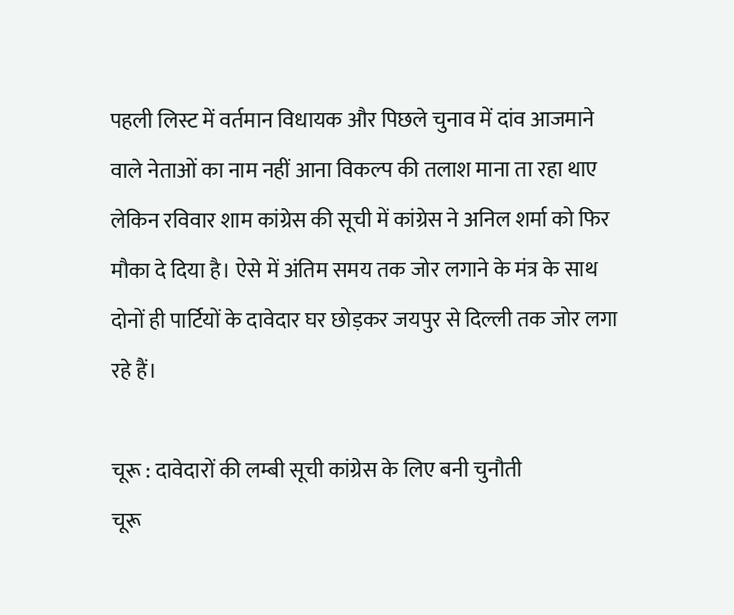पहली लिस्ट में वर्तमान विधायक और पिछले चुनाव में दांव आजमाने वाले नेताओं का नाम नहीं आना विकल्प की तलाश माना ता रहा थाए लेकिन रविवार शाम कांग्रेस की सूची में कांग्रेस ने अनिल शर्मा को फिर मौका दे दिया है। ऐसे में अंतिम समय तक जोर लगाने के मंत्र के साथ दोनों ही पार्टियों के दावेदार घर छोड़कर जयपुर से दिल्ली तक जोर लगा रहे हैं।

चूरू : दावेदारों की लम्बी सूची कांग्रेस के लिए बनी चुनौती
चूरू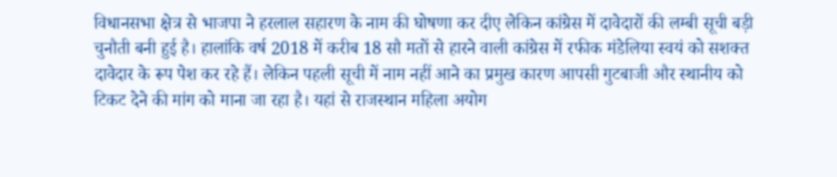विधानसभा क्षेत्र से भाजपा ने हरलाल सहारण के नाम की घोषणा कर दीए लेकिन कांग्रेस में दावेदारों की लम्बी सूची बड़ी चुनौती बनी हुई है। हालांकि वर्ष 2018 में करीब 18 सौ मतों से हारने वाली कांग्रेस में रफीक मंडेलिया स्वयं को सशक्त दावेदार के रूप पेश कर रहे हैं। लेकिन पहली सूची में नाम नहीं आने का प्रमुख कारण आपसी गुटबाजी और स्थानीय को टिकट देने की मांग को माना जा रहा है। यहां से राजस्थान महिला अयोग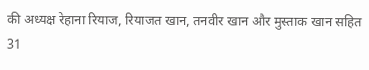की अध्यक्ष रेहाना रियाज, रियाजत खान, तनवीर खान और मुस्ताक खान सहित 31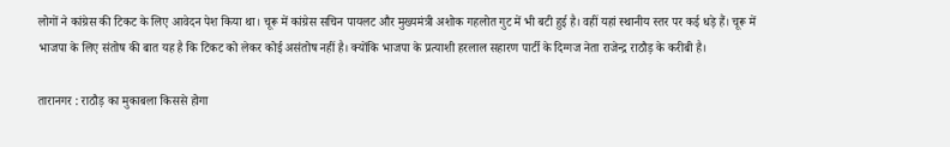लोगों ने कांग्रेस की टिकट के लिए आवेदन पेश किया था। चूरू में कांग्रेस सचिन पायलट और मुख्यमंत्री अशोक गहलोत गुट में भी बटी हुई है। वहीं यहां स्थानीय स्तर पर कई धड़े हैं। चूरू में भाजपा के लिए संतोष की बात यह है कि टिकट को लेकर कोई असंतोष नहीं है। क्योंकि भाजपा के प्रत्याशी हरलाल सहारण पार्टी के दिग्गज नेता राजेन्द्र राठौड़ के करीबी है।

तारानगर : राठौड़ का मुकाबला किससे होगा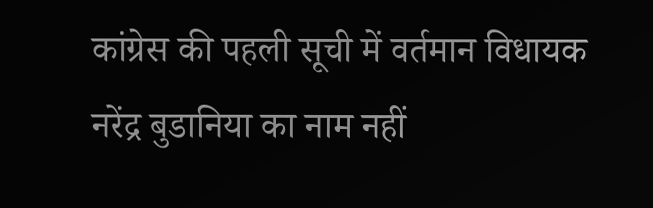कांग्रेस की पहली सूची में वर्तमान विधायक नरेंद्र बुडानिया का नाम नहीं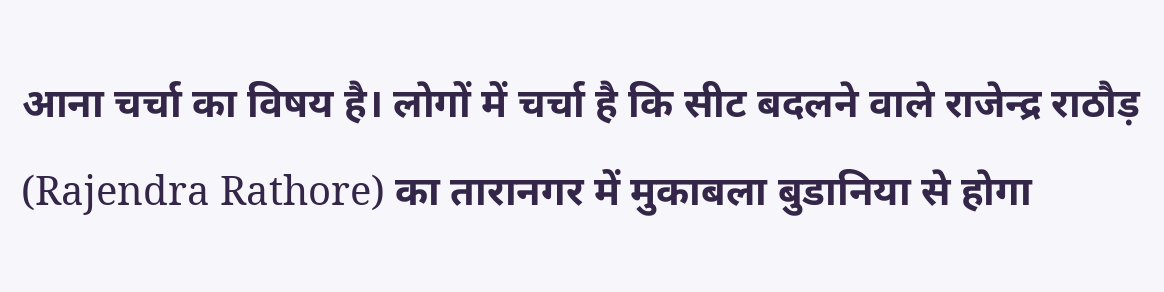आना चर्चा का विषय है। लोगों में चर्चा है कि सीट बदलने वाले राजेन्द्र राठौड़ (Rajendra Rathore) का तारानगर में मुकाबला बुडानिया से होगा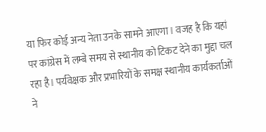या फिर कोई अन्य नेता उनके सामने आएगा। वजह है कि यहां पर कांग्रेस में लम्बे समय से स्थानीय को टिकट देने का मुद्दा चल रहा है। पर्यवेक्षक और प्रभारियों के समक्ष स्थानीय कार्यकर्ताओं ने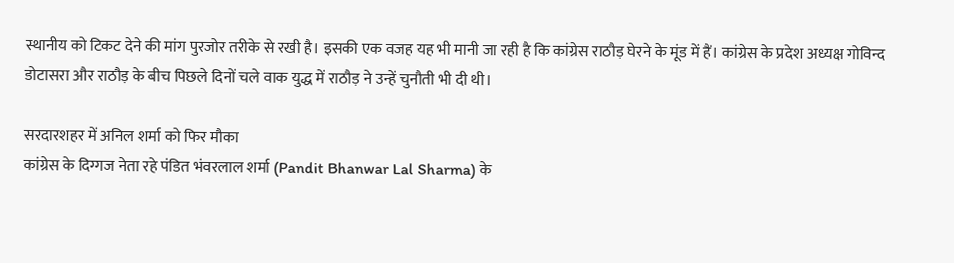स्थानीय को टिकट देने की मांग पुरजोर तरीके से रखी है। इसकी एक वजह यह भी मानी जा रही है कि कांग्रेस राठौड़ घेरने के मूंड में हैं। कांग्रेस के प्रदेश अध्यक्ष गोविन्द डोटासरा और राठौड़ के बीच पिछले दिनों चले वाक युद्ध में राठौड़ ने उन्हें चुनौती भी दी थी।

सरदारशहर में अनिल शर्मा को फिर मौका
कांग्रेस के दिग्गज नेता रहे पंडित भंवरलाल शर्मा (Pandit Bhanwar Lal Sharma) के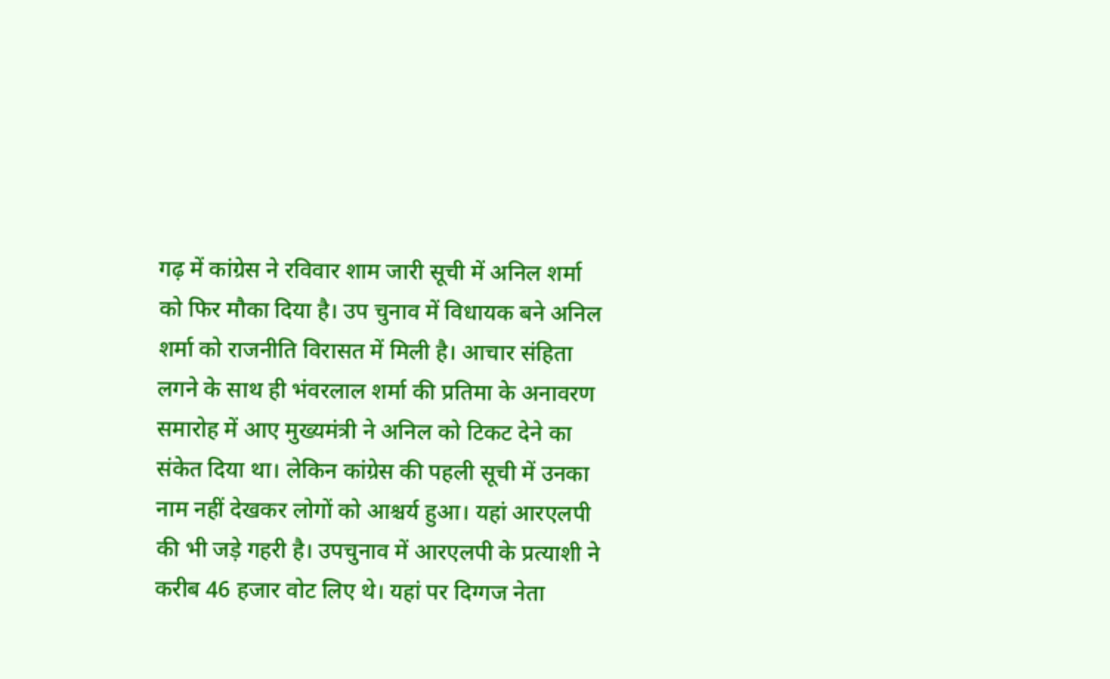गढ़ में कांग्रेस ने रविवार शाम जारी सूची में अनिल शर्मा को फिर मौका दिया है। उप चुनाव में विधायक बने अनिल शर्मा को राजनीति विरासत में मिली है। आचार संहिता लगने के साथ ही भंवरलाल शर्मा की प्रतिमा के अनावरण समारोह में आए मुख्यमंत्री ने अनिल को टिकट देने का संकेत दिया था। लेकिन कांग्रेस की पहली सूची में उनका नाम नहीं देखकर लोगों को आश्चर्य हुआ। यहां आरएलपी की भी जड़े गहरी है। उपचुनाव में आरएलपी के प्रत्याशी ने करीब 46 हजार वोट लिए थे। यहां पर दिग्गज नेता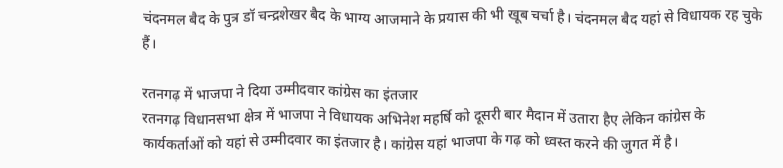चंदनमल बैद के पुत्र डॉ चन्द्रशेखर बैद के भाग्य आजमाने के प्रयास की भी खूब चर्चा है। चंदनमल बैद यहां से विधायक रह चुके हैं।

रतनगढ़ में भाजपा ने दिया उम्मीदवार कांग्रेस का इंतजार
रतनगढ़ विधानसभा क्षेत्र में भाजपा ने विधायक अभिनेश महर्षि को दूसरी बार मैदान में उतारा हैए लेकिन कांग्रेस के कार्यकर्ताओं को यहां से उम्मीदवार का इंतजार है। कांग्रेस यहां भाजपा के गढ़ को ध्वस्त करने की जुगत में है।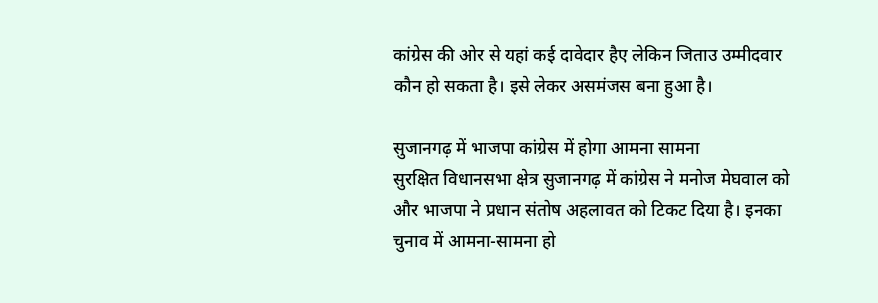कांग्रेस की ओर से यहां कई दावेदार हैए लेकिन जिताउ उम्मीदवार कौन हो सकता है। इसे लेकर असमंजस बना हुआ है।

सुजानगढ़ में भाजपा कांग्रेस में होगा आमना सामना
सुरक्षित विधानसभा क्षेत्र सुजानगढ़ में कांग्रेस ने मनोज मेघवाल को और भाजपा ने प्रधान संतोष अहलावत को टिकट दिया है। इनका चुनाव में आमना-सामना हो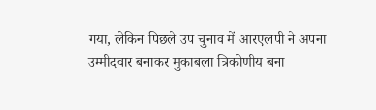गया, लेकिन पिछले उप चुनाव में आरएलपी ने अपना उम्मीदवार बनाकर मुकाबला त्रिकोणीय बना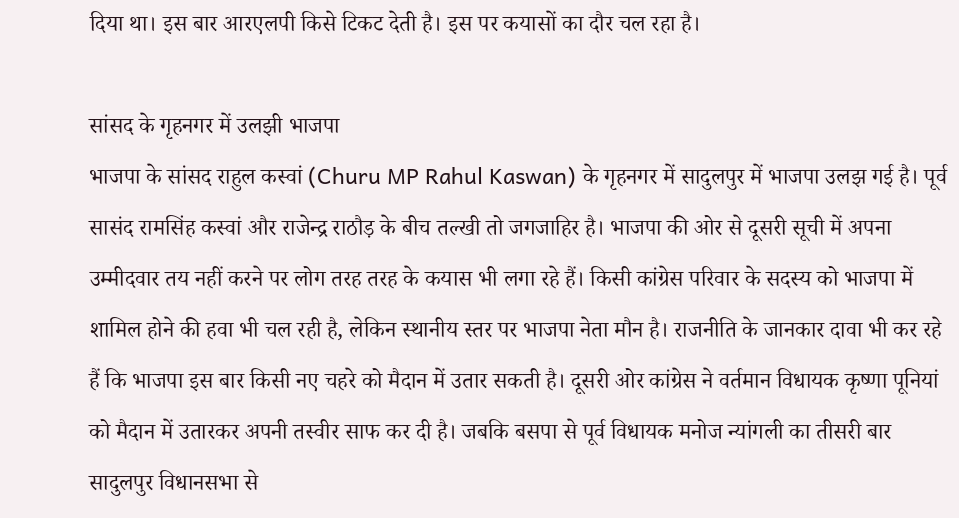दिया था। इस बार आरएलपी किसे टिकट देती है। इस पर कयासों का दौर चल रहा है।

सांसद के गृहनगर में उलझी भाजपा
भाजपा के सांसद राहुल कस्वां (Churu MP Rahul Kaswan) के गृहनगर में सादुलपुर में भाजपा उलझ गई है। पूर्व सासंद रामसिंह कस्वां और राजेन्द्र राठौड़ के बीच तल्खी तो जगजाहिर है। भाजपा की ओर से दूसरी सूची में अपना उम्मीदवार तय नहीं करने पर लोग तरह तरह के कयास भी लगा रहे हैं। किसी कांग्रेस परिवार के सदस्य को भाजपा में शामिल होने की हवा भी चल रही है, लेकिन स्थानीय स्तर पर भाजपा नेता मौन है। राजनीति के जानकार दावा भी कर रहे हैं कि भाजपा इस बार किसी नए चहरे को मैदान में उतार सकती है। दूसरी ओर कांग्रेस ने वर्तमान विधायक कृष्णा पूनियां को मैदान में उतारकर अपनी तस्वीर साफ कर दी है। जबकि बसपा से पूर्व विधायक मनोज न्यांगली का तीसरी बार सादुलपुर विधानसभा से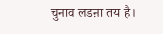चुनाव लडऩा तय है।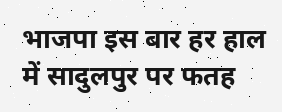भाजपा इस बार हर हाल में सादुलपुर पर फतह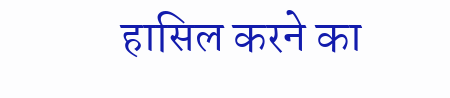हासिल करने का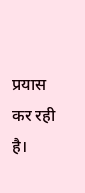प्रयास कर रही है।